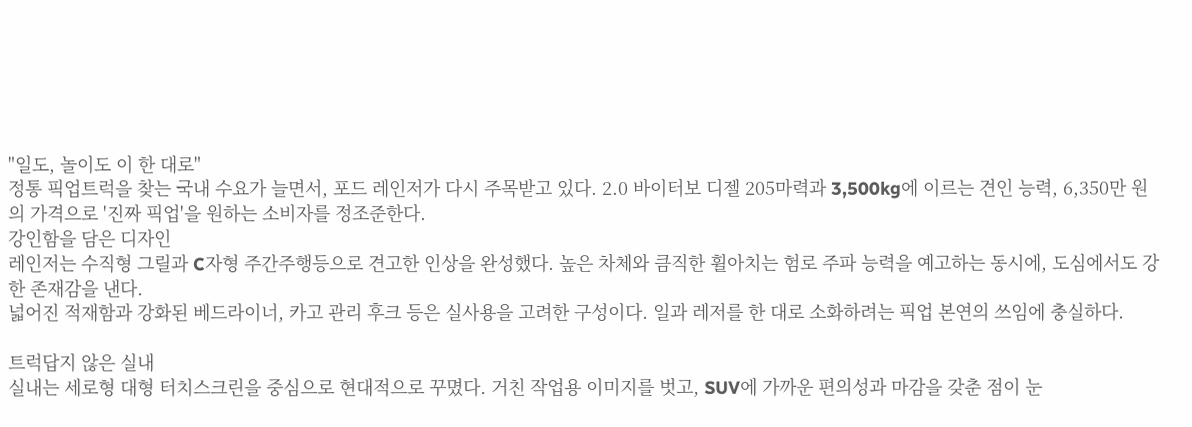"일도, 놀이도 이 한 대로"
정통 픽업트럭을 찾는 국내 수요가 늘면서, 포드 레인저가 다시 주목받고 있다. 2.0 바이터보 디젤 205마력과 3,500kg에 이르는 견인 능력, 6,350만 원의 가격으로 '진짜 픽업'을 원하는 소비자를 정조준한다.
강인함을 담은 디자인
레인저는 수직형 그릴과 C자형 주간주행등으로 견고한 인상을 완성했다. 높은 차체와 큼직한 휠아치는 험로 주파 능력을 예고하는 동시에, 도심에서도 강한 존재감을 낸다.
넓어진 적재함과 강화된 베드라이너, 카고 관리 후크 등은 실사용을 고려한 구성이다. 일과 레저를 한 대로 소화하려는 픽업 본연의 쓰임에 충실하다.

트럭답지 않은 실내
실내는 세로형 대형 터치스크린을 중심으로 현대적으로 꾸몄다. 거친 작업용 이미지를 벗고, SUV에 가까운 편의성과 마감을 갖춘 점이 눈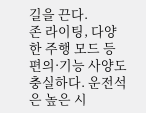길을 끈다.
존 라이팅, 다양한 주행 모드 등 편의·기능 사양도 충실하다. 운전석은 높은 시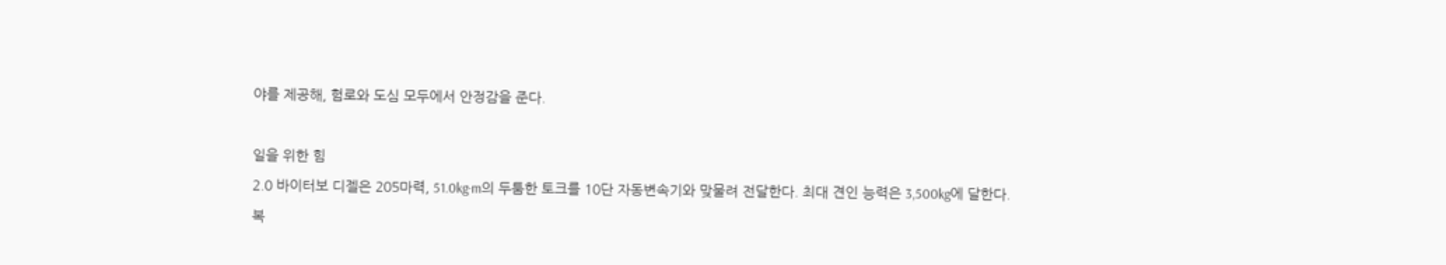야를 제공해, 험로와 도심 모두에서 안정감을 준다.

일을 위한 힘
2.0 바이터보 디젤은 205마력, 51.0kg·m의 두툼한 토크를 10단 자동변속기와 맞물려 전달한다. 최대 견인 능력은 3,500kg에 달한다.
복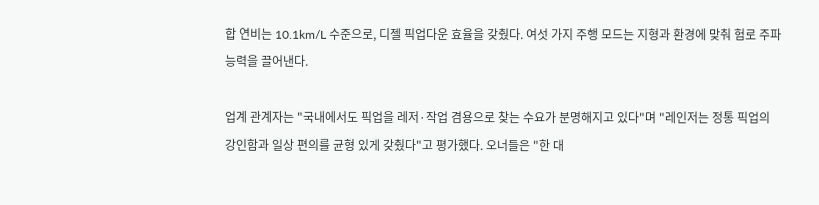합 연비는 10.1km/L 수준으로, 디젤 픽업다운 효율을 갖췄다. 여섯 가지 주행 모드는 지형과 환경에 맞춰 험로 주파 능력을 끌어낸다.

업계 관계자는 "국내에서도 픽업을 레저·작업 겸용으로 찾는 수요가 분명해지고 있다"며 "레인저는 정통 픽업의 강인함과 일상 편의를 균형 있게 갖췄다"고 평가했다. 오너들은 "한 대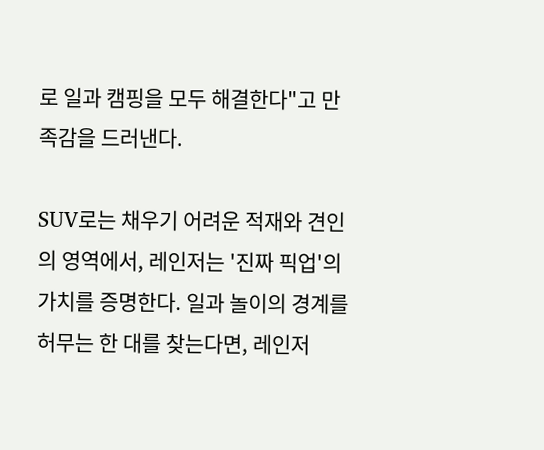로 일과 캠핑을 모두 해결한다"고 만족감을 드러낸다.

SUV로는 채우기 어려운 적재와 견인의 영역에서, 레인저는 '진짜 픽업'의 가치를 증명한다. 일과 놀이의 경계를 허무는 한 대를 찾는다면, 레인저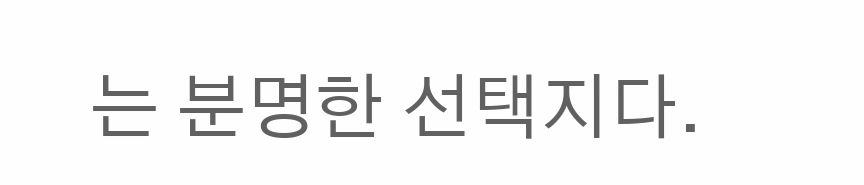는 분명한 선택지다.